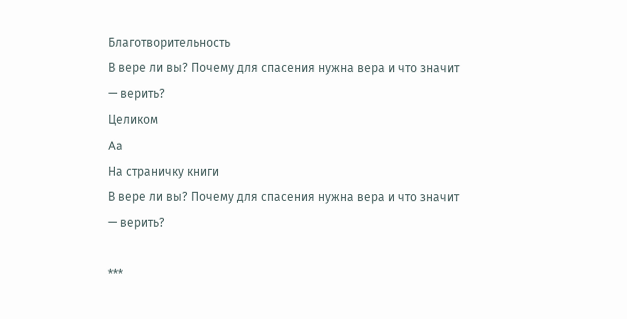Благотворительность
В вере ли вы? Почему для спасения нужна вера и что значит — верить?
Целиком
Aa
На страничку книги
В вере ли вы? Почему для спасения нужна вера и что значит — верить?

***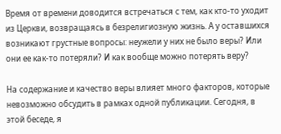Время от времени доводится встречаться с тем, как кто-то уходит из Церкви, возвращаясь в безрелигиозную жизнь. А у оставшихся возникают грустные вопросы: неужели у них не было веры? Или они ее как-то потеряли? И как вообще можно потерять веру?

На содержание и качество веры влияет много факторов, которые невозможно обсудить в рамках одной публикации. Сегодня, в этой беседе, я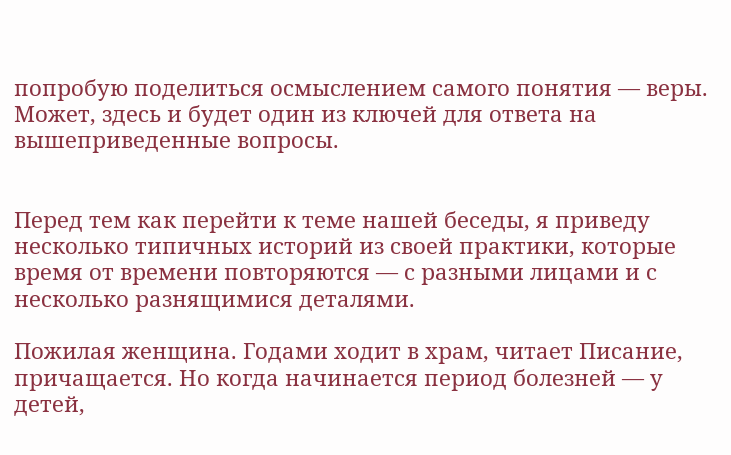попробую поделиться осмыслением самого понятия — веры. Может, здесь и будет один из ключей для ответа на вышеприведенные вопросы.


Перед тем как перейти к теме нашей беседы, я приведу несколько типичных историй из своей практики, которые время от времени повторяются — с разными лицами и с несколько разнящимися деталями.

Пожилая женщина. Годами ходит в храм, читает Писание, причащается. Но когда начинается период болезней — у детей,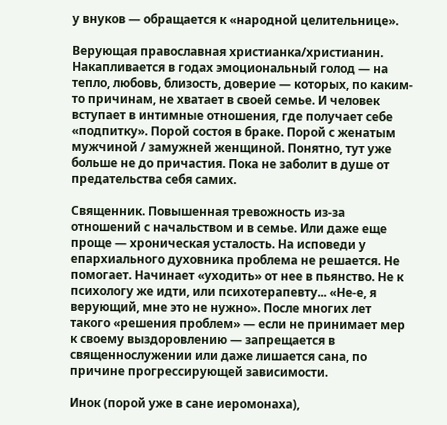у внуков — обращается к «народной целительнице».

Верующая православная христианка/христианин. Накапливается в годах эмоциональный голод — на тепло, любовь, близость, доверие — которых, по каким-то причинам, не хватает в своей семье. И человек вступает в интимные отношения, где получает себе «подпитку». Порой состоя в браке. Порой с женатым мужчиной / замужней женщиной. Понятно, тут уже больше не до причастия. Пока не заболит в душе от предательства себя самих.

Священник. Повышенная тревожность из-за отношений с начальством и в семье. Или даже еще проще — хроническая усталость. На исповеди у епархиального духовника проблема не решается. Не помогает. Начинает «уходить» от нее в пьянство. Не к психологу же идти, или психотерапевту... «Не-е, я верующий, мне это не нужно». После многих лет такого «решения проблем» — если не принимает мер к своему выздоровлению — запрещается в священнослужении или даже лишается сана, по причине прогрессирующей зависимости.

Инок (порой уже в сане иеромонаха),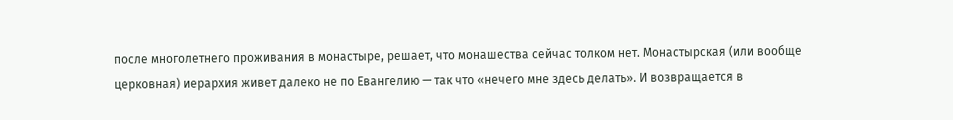после многолетнего проживания в монастыре, решает, что монашества сейчас толком нет. Монастырская (или вообще церковная) иерархия живет далеко не по Евангелию — так что «нечего мне здесь делать». И возвращается в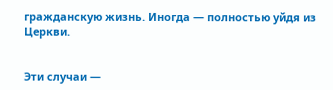гражданскую жизнь. Иногда — полностью уйдя из Церкви.


Эти случаи —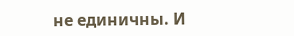не единичны. И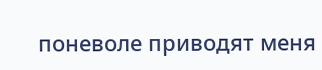поневоле приводят меня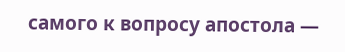самого к вопросу апостола —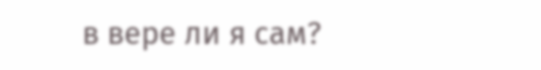в вере ли я сам?